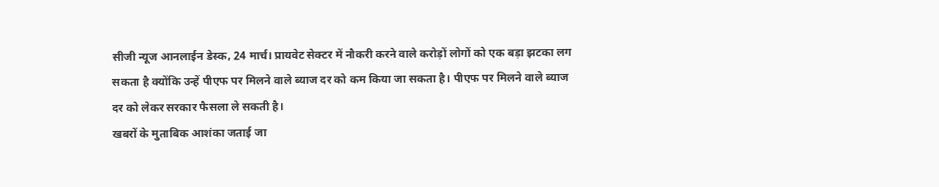सीजी न्यूज आनलाईन डेस्क, 24 मार्च। प्रायवेट सेक्टर में नौकरी करने वाले करोड़ों लोगों को एक बड़ा झटका लग सकता है क्योंकि उन्हें पीएफ पर मिलने वाले ब्याज दर को कम किया जा सकता है। पीएफ पर मिलने वाले ब्याज दर को लेकर सरकार फैसला ले सकती है।
खबरों के मुताबिक आशंका जताई जा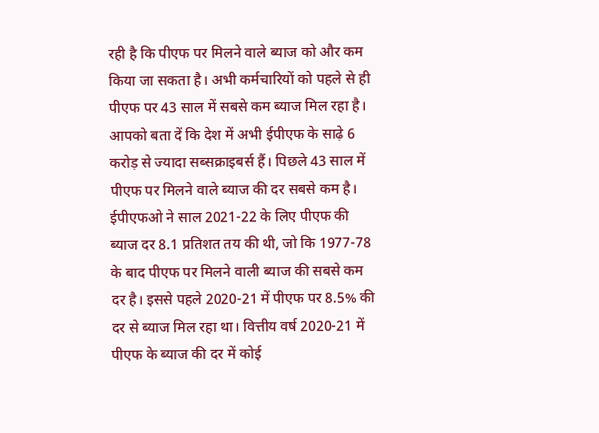रही है कि पीएफ पर मिलने वाले ब्याज को और कम किया जा सकता है। अभी कर्मचारियों को पहले से ही पीएफ पर 43 साल में सबसे कम ब्याज मिल रहा है।
आपको बता दें कि देश में अभी ईपीएफ के साढ़े 6 करोड़ से ज्यादा सब्सक्राइबर्स हैं। पिछले 43 साल में पीएफ पर मिलने वाले ब्याज की दर सबसे कम है। ईपीएफओ ने साल 2021-22 के लिए पीएफ की ब्याज दर 8.1 प्रतिशत तय की थी, जो कि 1977-78 के बाद पीएफ पर मिलने वाली ब्याज की सबसे कम दर है। इससे पहले 2020-21 में पीएफ पर 8.5% की दर से ब्याज मिल रहा था। वित्तीय वर्ष 2020-21 में पीएफ के ब्याज की दर में कोई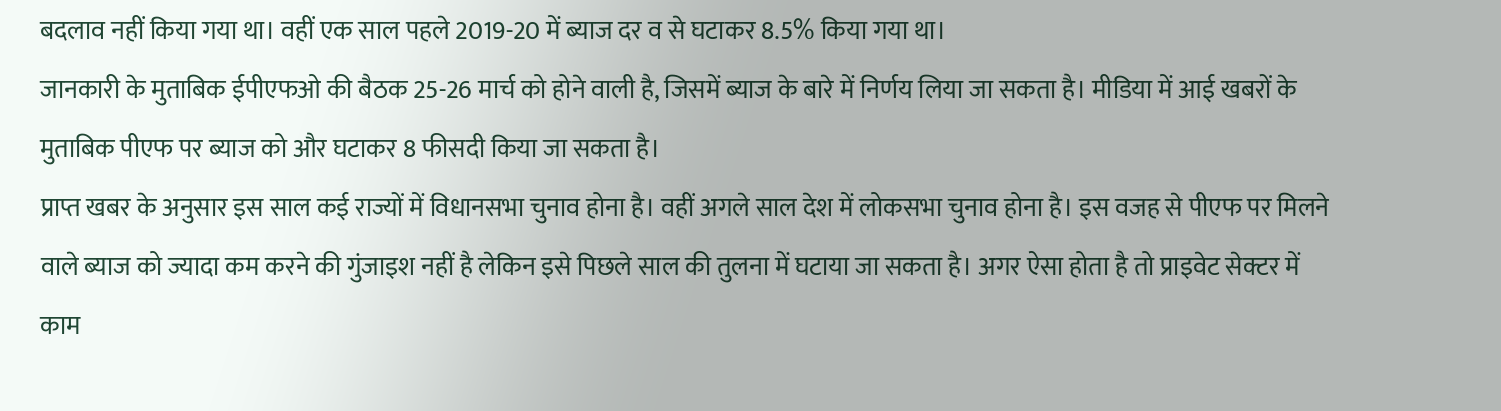बदलाव नहीं किया गया था। वहीं एक साल पहले 2019-20 में ब्याज दर व से घटाकर 8.5% किया गया था।
जानकारी के मुताबिक ईपीएफओ की बैठक 25-26 मार्च को होने वाली है, जिसमें ब्याज के बारे में निर्णय लिया जा सकता है। मीडिया में आई खबरों के मुताबिक पीएफ पर ब्याज को और घटाकर 8 फीसदी किया जा सकता है।
प्राप्त खबर के अनुसार इस साल कई राज्यों में विधानसभा चुनाव होना है। वहीं अगले साल देश में लोकसभा चुनाव होना है। इस वजह से पीएफ पर मिलने वाले ब्याज को ज्यादा कम करने की गुंजाइश नहीं है लेकिन इसे पिछले साल की तुलना में घटाया जा सकता है। अगर ऐसा होता है तो प्राइवेट सेक्टर में काम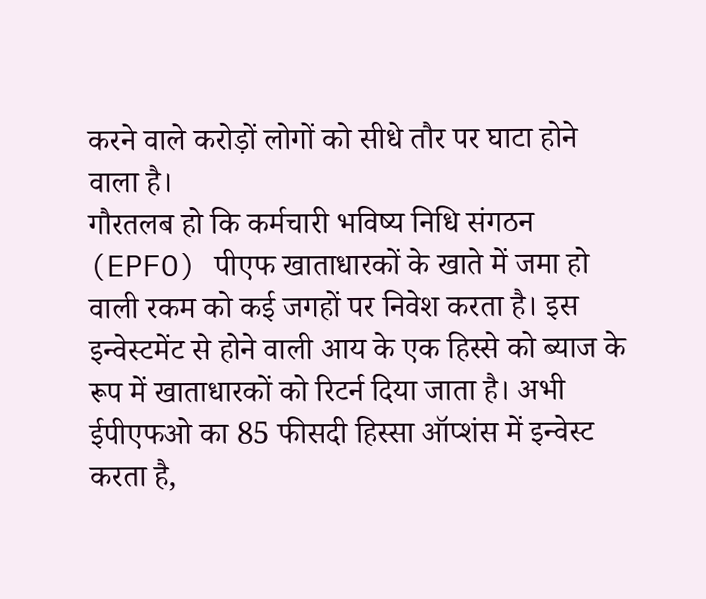करने वाले करोड़ों लोगों को सीधे तौर पर घाटा होने वाला है।
गौरतलब हो कि कर्मचारी भविष्य निधि संगठन (EPFO) पीएफ खाताधारकों के खाते में जमा हो वाली रकम को कई जगहों पर निवेश करता है। इस इन्वेस्टमेंट से होने वाली आय के एक हिस्से को ब्याज के रूप में खाताधारकों को रिटर्न दिया जाता है। अभी ईपीएफओ का 85 फीसदी हिस्सा ऑप्शंस में इन्वेस्ट करता है,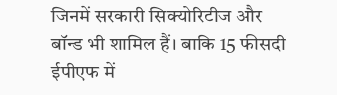जिनमें सरकारी सिक्योरिटीज और बॉन्ड भी शामिल हैं। बाकि 15 फीसदी ईपीएफ में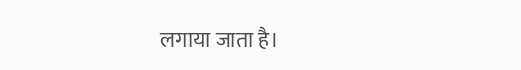लगाया जाता है।